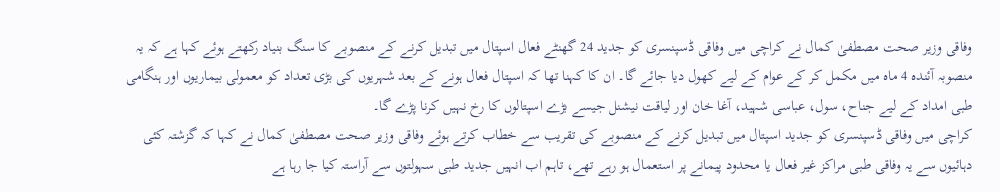وفاقی وزیر صحت مصطفیٰ کمال نے کراچی میں وفاقی ڈسپنسری کو جدید 24 گھنٹے فعال اسپتال میں تبدیل کرنے کے منصوبے کا سنگ بنیاد رکھتے ہوئے کہا ہے کہ یہ منصوبہ آئندہ 4 ماہ میں مکمل کر کے عوام کے لیے کھول دیا جائے گا۔ ان کا کہنا تھا کہ اسپتال فعال ہونے کے بعد شہریوں کی بڑی تعداد کو معمولی بیماریوں اور ہنگامی طبی امداد کے لیے جناح، سول، عباسی شہید، آغا خان اور لیاقت نیشنل جیسے بڑے اسپتالوں کا رخ نہیں کرنا پڑے گا۔
کراچی میں وفاقی ڈسپنسری کو جدید اسپتال میں تبدیل کرنے کے منصوبے کی تقریب سے خطاب کرتے ہوئے وفاقی وزیر صحت مصطفیٰ کمال نے کہا کہ گزشتہ کئی دہائیوں سے یہ وفاقی طبی مراکز غیر فعال یا محدود پیمانے پر استعمال ہو رہے تھے، تاہم اب انہیں جدید طبی سہولتوں سے آراستہ کیا جا رہا ہے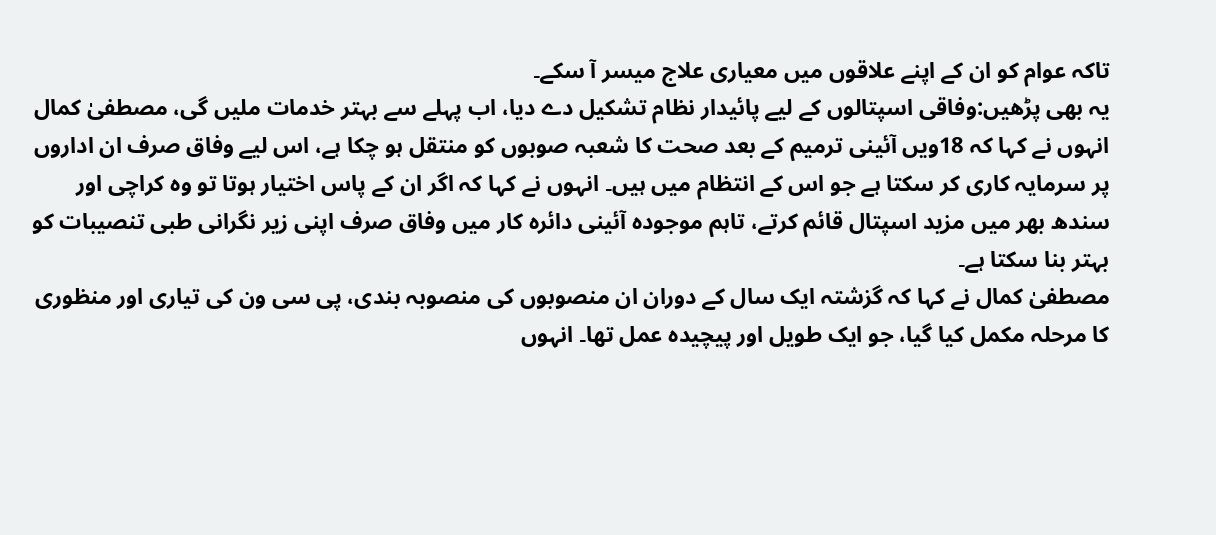تاکہ عوام کو ان کے اپنے علاقوں میں معیاری علاج میسر آ سکے۔
یہ بھی پڑھیں:وفاقی اسپتالوں کے لیے پائیدار نظام تشکیل دے دیا، اب پہلے سے بہتر خدمات ملیں گی، مصطفیٰ کمال
انہوں نے کہا کہ 18ویں آئینی ترمیم کے بعد صحت کا شعبہ صوبوں کو منتقل ہو چکا ہے، اس لیے وفاق صرف ان اداروں پر سرمایہ کاری کر سکتا ہے جو اس کے انتظام میں ہیں۔ انہوں نے کہا کہ اگر ان کے پاس اختیار ہوتا تو وہ کراچی اور سندھ بھر میں مزید اسپتال قائم کرتے، تاہم موجودہ آئینی دائرہ کار میں وفاق صرف اپنی زیر نگرانی طبی تنصیبات کو بہتر بنا سکتا ہے۔
مصطفیٰ کمال نے کہا کہ گزشتہ ایک سال کے دوران ان منصوبوں کی منصوبہ بندی، پی سی ون کی تیاری اور منظوری کا مرحلہ مکمل کیا گیا، جو ایک طویل اور پیچیدہ عمل تھا۔ انہوں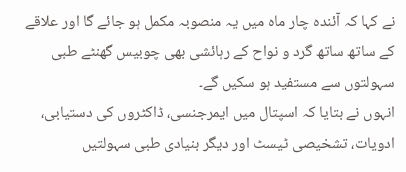نے کہا کہ آئندہ چار ماہ میں یہ منصوبہ مکمل ہو جائے گا اور علاقے کے ساتھ ساتھ گرد و نواح کے رہائشی بھی چوبیس گھنٹے طبی سہولتوں سے مستفید ہو سکیں گے۔
انہوں نے بتایا کہ اسپتال میں ایمرجنسی، ڈاکٹروں کی دستیابی، ادویات، تشخیصی ٹیسٹ اور دیگر بنیادی طبی سہولتیں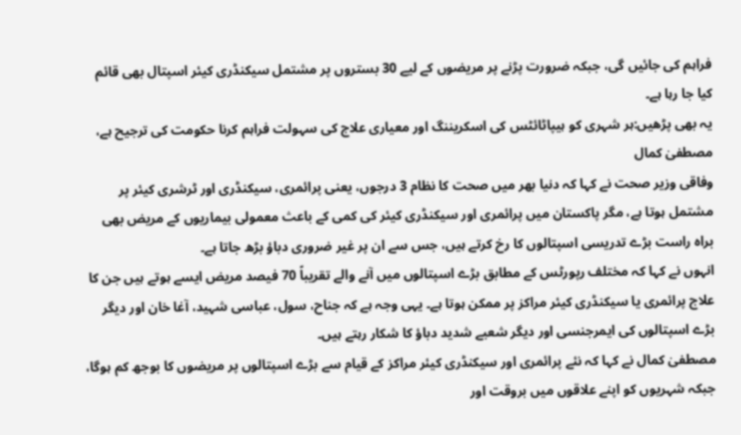فراہم کی جائیں گی، جبکہ ضرورت پڑنے پر مریضوں کے لیے 30 بستروں پر مشتمل سیکنڈری کیئر اسپتال بھی قائم کیا جا رہا ہے۔
یہ بھی پڑھیں:ہر شہری کو ہیپاٹائٹس کی اسکریننگ اور معیاری علاج کی سہولت فراہم کرنا حکومت کی ترجیح ہے، مصطفیٰ کمال
وفاقی وزیر صحت نے کہا کہ دنیا بھر میں صحت کا نظام 3 درجوں، یعنی پرائمری، سیکنڈری اور ٹرشری کیئر پر مشتمل ہوتا ہے، مگر پاکستان میں پرائمری اور سیکنڈری کیئر کی کمی کے باعث معمولی بیماریوں کے مریض بھی براہ راست بڑے تدریسی اسپتالوں کا رخ کرتے ہیں، جس سے ان پر غیر ضروری دباؤ بڑھ جاتا ہے۔
انہوں نے کہا کہ مختلف رپورٹس کے مطابق بڑے اسپتالوں میں آنے والے تقریباً 70 فیصد مریض ایسے ہوتے ہیں جن کا علاج پرائمری یا سیکنڈری کیئر مراکز پر ممکن ہوتا ہے۔ یہی وجہ ہے کہ جناح، سول، عباسی شہید، آغا خان اور دیگر بڑے اسپتالوں کی ایمرجنسی اور دیگر شعبے شدید دباؤ کا شکار رہتے ہیں۔
مصطفیٰ کمال نے کہا کہ نئے پرائمری اور سیکنڈری کیئر مراکز کے قیام سے بڑے اسپتالوں پر مریضوں کا بوجھ کم ہوگا، جبکہ شہریوں کو اپنے علاقوں میں بروقت اور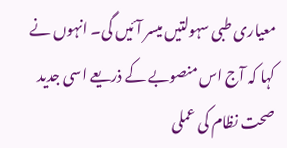معیاری طبی سہولتیں میسر آئیں گی۔ انہوں نے کہا کہ آج اس منصوبے کے ذریعے اسی جدید صحت نظام کی عملی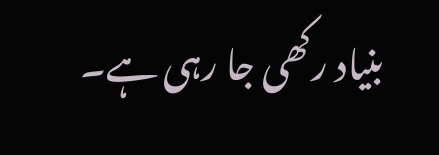بنیاد رکھی جا رہی ہے۔